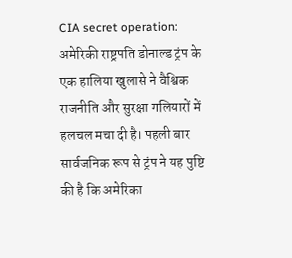CIA secret operation: अमेरिकी राष्ट्रपति डोनाल्ड ट्रंप के एक हालिया खुलासे ने वैश्विक राजनीति और सुरक्षा गलियारों में हलचल मचा दी है। पहली बार सार्वजनिक रूप से ट्रंप ने यह पुष्टि की है कि अमेरिका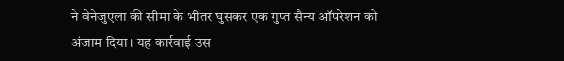ने वेनेजुएला की सीमा के भीतर घुसकर एक गुप्त सैन्य ऑपरेशन को अंजाम दिया। यह कार्रवाई उस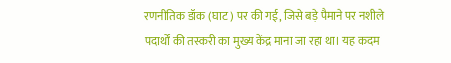रणनीतिक डॉक (घाट) पर की गई, जिसे बड़े पैमाने पर नशीले पदार्थों की तस्करी का मुख्य केंद्र माना जा रहा था। यह कदम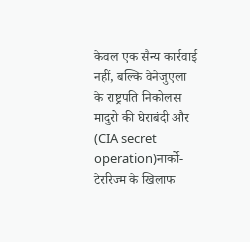केवल एक सैन्य कार्रवाई नहीं, बल्कि वेनेजुएला के राष्ट्रपति निकोलस मादुरो की घेराबंदी और (CIA secret operation)नार्को-टेररिज्म के खिलाफ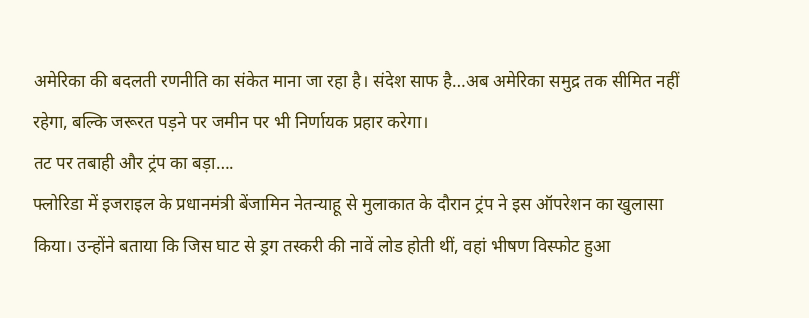अमेरिका की बदलती रणनीति का संकेत माना जा रहा है। संदेश साफ है…अब अमेरिका समुद्र तक सीमित नहीं रहेगा, बल्कि जरूरत पड़ने पर जमीन पर भी निर्णायक प्रहार करेगा।
तट पर तबाही और ट्रंप का बड़ा….
फ्लोरिडा में इजराइल के प्रधानमंत्री बेंजामिन नेतन्याहू से मुलाकात के दौरान ट्रंप ने इस ऑपरेशन का खुलासा किया। उन्होंने बताया कि जिस घाट से ड्रग तस्करी की नावें लोड होती थीं, वहां भीषण विस्फोट हुआ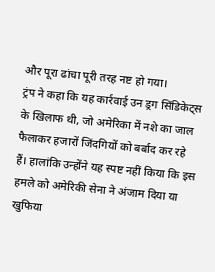और पूरा ढांचा पूरी तरह नष्ट हो गया।
ट्रंप ने कहा कि यह कार्रवाई उन ड्रग सिंडिकेट्स के खिलाफ थी, जो अमेरिका में नशे का जाल फैलाकर हजारों जिंदगियों को बर्बाद कर रहे हैं। हालांकि उन्होंने यह स्पष्ट नहीं किया कि इस हमले को अमेरिकी सेना ने अंजाम दिया या खुफिया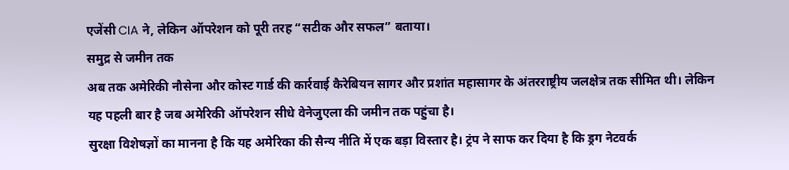एजेंसी CIA ने, लेकिन ऑपरेशन को पूरी तरह “सटीक और सफल” बताया।
समुद्र से जमीन तक
अब तक अमेरिकी नौसेना और कोस्ट गार्ड की कार्रवाई कैरेबियन सागर और प्रशांत महासागर के अंतरराष्ट्रीय जलक्षेत्र तक सीमित थी। लेकिन यह पहली बार है जब अमेरिकी ऑपरेशन सीधे वेनेजुएला की जमीन तक पहुंचा है।
सुरक्षा विशेषज्ञों का मानना है कि यह अमेरिका की सैन्य नीति में एक बड़ा विस्तार है। ट्रंप ने साफ कर दिया है कि ड्रग नेटवर्क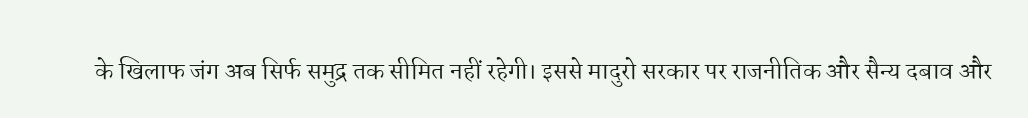के खिलाफ जंग अब सिर्फ समुद्र तक सीमित नहीं रहेगी। इससे मादुरो सरकार पर राजनीतिक और सैन्य दबाव और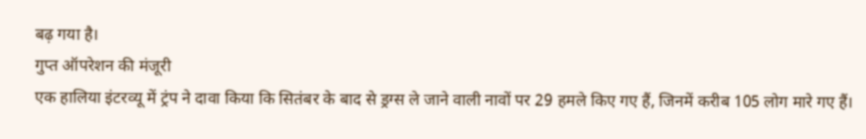बढ़ गया है।
गुप्त ऑपरेशन की मंजूरी
एक हालिया इंटरव्यू में ट्रंप ने दावा किया कि सितंबर के बाद से ड्रग्स ले जाने वाली नावों पर 29 हमले किए गए हैं, जिनमें करीब 105 लोग मारे गए हैं।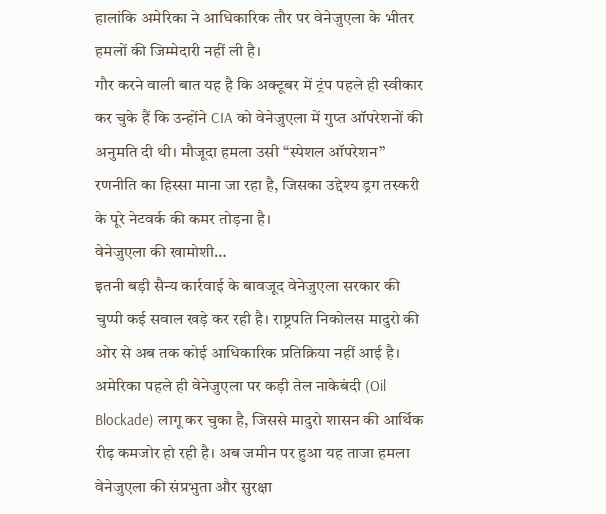हालांकि अमेरिका ने आधिकारिक तौर पर वेनेजुएला के भीतर हमलों की जिम्मेदारी नहीं ली है।
गौर करने वाली बात यह है कि अक्टूबर में ट्रंप पहले ही स्वीकार कर चुके हैं कि उन्होंने CIA को वेनेजुएला में गुप्त ऑपरेशनों की अनुमति दी थी। मौजूदा हमला उसी “स्पेशल ऑपरेशन” रणनीति का हिस्सा माना जा रहा है, जिसका उद्देश्य ड्रग तस्करी के पूरे नेटवर्क की कमर तोड़ना है।
वेनेजुएला की खामोशी…
इतनी बड़ी सैन्य कार्रवाई के बावजूद वेनेजुएला सरकार की चुप्पी कई सवाल खड़े कर रही है। राष्ट्रपति निकोलस मादुरो की ओर से अब तक कोई आधिकारिक प्रतिक्रिया नहीं आई है।
अमेरिका पहले ही वेनेजुएला पर कड़ी तेल नाकेबंदी (Oil Blockade) लागू कर चुका है, जिससे मादुरो शासन की आर्थिक रीढ़ कमजोर हो रही है। अब जमीन पर हुआ यह ताजा हमला वेनेजुएला की संप्रभुता और सुरक्षा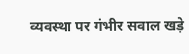व्यवस्था पर गंभीर सवाल खड़े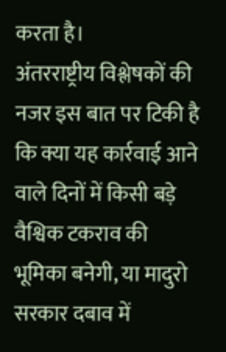करता है।
अंतरराष्ट्रीय विश्लेषकों की नजर इस बात पर टिकी है कि क्या यह कार्रवाई आने वाले दिनों में किसी बड़े वैश्विक टकराव की भूमिका बनेगी, या मादुरो सरकार दबाव में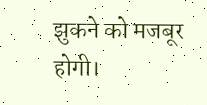झुकने को मजबूर होगी।